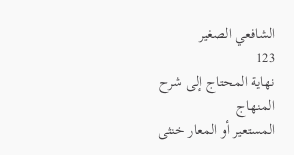الشافعي الصغير
123
نهاية المحتاج إلى شرح المنهاج
المستعير أو المعار خنثى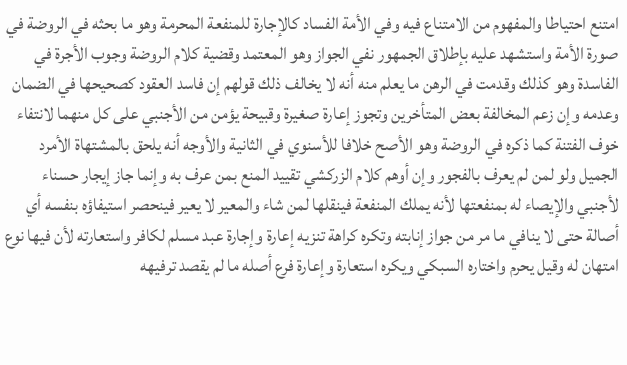امتنع احتياطا والمفهوم من الامتناع فيه وفي الأمة الفساد كالإجارة للمنفعة المحرمة وهو ما بحثه في الروضة في صورة الأمة واستشهد عليه بإطلاق الجمهور نفي الجواز وهو المعتمد وقضية كلام الروضة وجوب الأجرة في الفاسدة وهو كذلك وقدمت في الرهن ما يعلم منه أنه لا يخالف ذلك قولهم إن فاسد العقود كصحيحها في الضمان وعدمه وإن زعم المخالفة بعض المتأخرين وتجوز إعارة صغيرة وقبيحة يؤمن من الأجنبي على كل منهما لانتفاء خوف الفتنة كما ذكره في الروضة وهو الأصح خلافا للأسنوي في الثانية والأوجه أنه يلحق بالمشتهاة الأمرد الجميل ولو لمن لم يعرف بالفجور وإن أوهم كلام الزركشي تقييد المنع بمن عرف به وإنما جاز إيجار حسناء لأجنبي والإيصاء له بمنفعتها لأنه يملك المنفعة فينقلها لمن شاء والمعير لا يعير فينحصر استيفاؤه بنفسه أي أصالة حتى لا ينافي ما مر من جواز إنابته وتكره كراهة تنزيه إعارة وإجارة عبد مسلم لكافر واستعارته لأن فيها نوع امتهان له وقيل يحرم واختاره السبكي ويكره استعارة وإعارة فرع أصله ما لم يقصد ترفيهه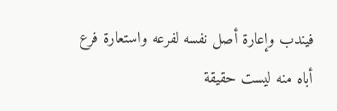فيندب وإعارة أصل نفسه لفرعه واستعارة فرع أباه منه ليست حقيقة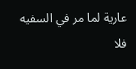عارية لما مر في السفيه فلا